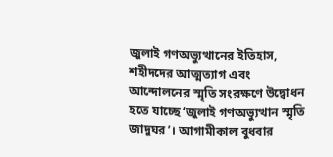জুলাই গণঅভ্যুত্থানের ইতিহাস, শহীদদের আত্মত্যাগ এবং আন্দোলনের স্মৃতি সংরক্ষণে উদ্বোধন হতে যাচ্ছে ‘জুলাই গণঅভ্যুত্থান স্মৃতি জাদুঘর’। আগামীকাল বুধবার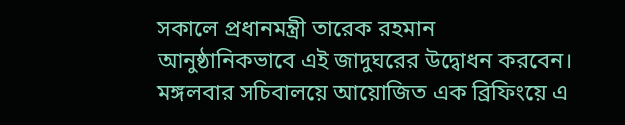সকালে প্রধানমন্ত্রী তারেক রহমান আনুষ্ঠানিকভাবে এই জাদুঘরের উদ্বোধন করবেন।
মঙ্গলবার সচিবালয়ে আয়োজিত এক ব্রিফিংয়ে এ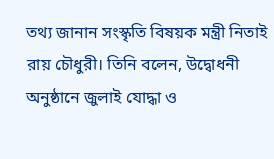তথ্য জানান সংস্কৃতি বিষয়ক মন্ত্রী নিতাই রায় চৌধুরী। তিনি বলেন, উদ্বোধনী অনুষ্ঠানে জুলাই যোদ্ধা ও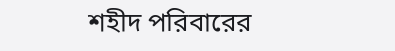শহীদ পরিবারের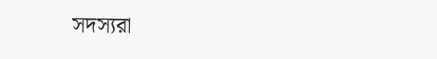সদস্যরা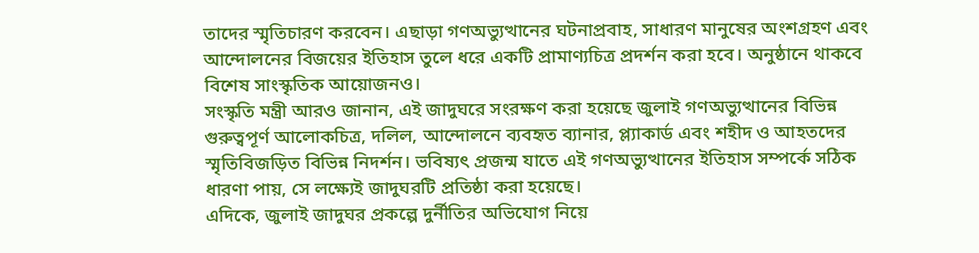তাদের স্মৃতিচারণ করবেন। এছাড়া গণঅভ্যুত্থানের ঘটনাপ্রবাহ, সাধারণ মানুষের অংশগ্রহণ এবং আন্দোলনের বিজয়ের ইতিহাস তুলে ধরে একটি প্রামাণ্যচিত্র প্রদর্শন করা হবে। অনুষ্ঠানে থাকবে বিশেষ সাংস্কৃতিক আয়োজনও।
সংস্কৃতি মন্ত্রী আরও জানান, এই জাদুঘরে সংরক্ষণ করা হয়েছে জুলাই গণঅভ্যুত্থানের বিভিন্ন গুরুত্বপূর্ণ আলোকচিত্র, দলিল, আন্দোলনে ব্যবহৃত ব্যানার, প্ল্যাকার্ড এবং শহীদ ও আহতদের স্মৃতিবিজড়িত বিভিন্ন নিদর্শন। ভবিষ্যৎ প্রজন্ম যাতে এই গণঅভ্যুত্থানের ইতিহাস সম্পর্কে সঠিক ধারণা পায়, সে লক্ষ্যেই জাদুঘরটি প্রতিষ্ঠা করা হয়েছে।
এদিকে, জুলাই জাদুঘর প্রকল্পে দুর্নীতির অভিযোগ নিয়ে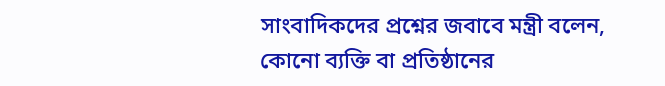সাংবাদিকদের প্রশ্নের জবাবে মন্ত্রী বলেন, কোনো ব্যক্তি বা প্রতিষ্ঠানের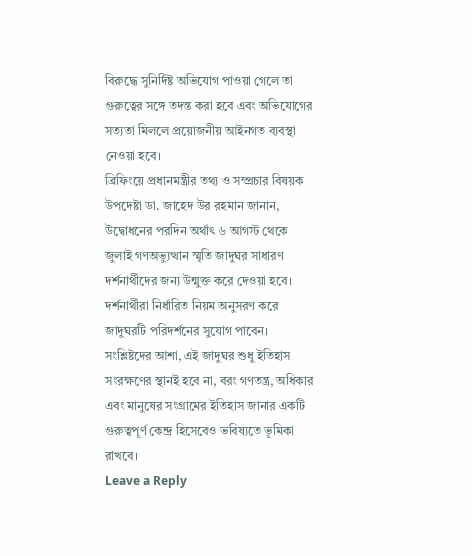বিরুদ্ধে সুনির্দিষ্ট অভিযোগ পাওয়া গেলে তা গুরুত্বের সঙ্গে তদন্ত করা হবে এবং অভিযোগের সত্যতা মিললে প্রয়োজনীয় আইনগত ব্যবস্থা নেওয়া হবে।
ব্রিফিংয়ে প্রধানমন্ত্রীর তথ্য ও সম্প্রচার বিষয়ক উপদেষ্টা ডা. জাহেদ উর রহমান জানান, উদ্বোধনের পরদিন অর্থাৎ ৬ আগস্ট থেকে জুলাই গণঅভ্যুত্থান স্মৃতি জাদুঘর সাধারণ দর্শনার্থীদের জন্য উন্মুক্ত করে দেওয়া হবে। দর্শনার্থীরা নির্ধারিত নিয়ম অনুসরণ করে জাদুঘরটি পরিদর্শনের সুযোগ পাবেন।
সংশ্লিষ্টদের আশা, এই জাদুঘর শুধু ইতিহাস সংরক্ষণের স্থানই হবে না, বরং গণতন্ত্র, অধিকার এবং মানুষের সংগ্রামের ইতিহাস জানার একটি গুরুত্বপূর্ণ কেন্দ্র হিসেবেও ভবিষ্যতে ভূমিকা রাখবে।
Leave a Reply